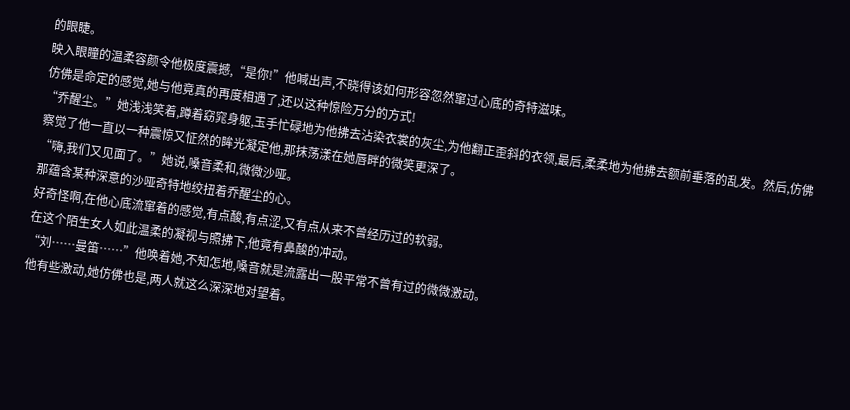的眼睫。
映入眼瞳的温柔容颜令他极度震撼,“是你!”他喊出声,不晓得该如何形容忽然窜过心底的奇特滋味。
仿佛是命定的感觉,她与他竟真的再度相遇了,还以这种惊险万分的方式!
“乔醒尘。”她浅浅笑着,蹲着窈窕身躯,玉手忙碌地为他拂去沾染衣裳的灰尘,为他翻正歪斜的衣领,最后,柔柔地为他拂去额前垂落的乱发。然后,仿佛察觉了他一直以一种震惊又怔然的眸光凝定他,那抹荡漾在她唇畔的微笑更深了。
“嗨,我们又见面了。”她说,嗓音柔和,微微沙哑。
那蕴含某种深意的沙哑奇特地绞扭着乔醒尘的心。
好奇怪啊,在他心底流窜着的感觉,有点酸,有点涩,又有点从来不曾经历过的软弱。
在这个陌生女人如此温柔的凝视与照拂下,他竟有鼻酸的冲动。
“刘……曼笛……”他唤着她,不知怎地,嗓音就是流露出一股平常不曾有过的微微激动。
他有些激动,她仿佛也是,两人就这么深深地对望着。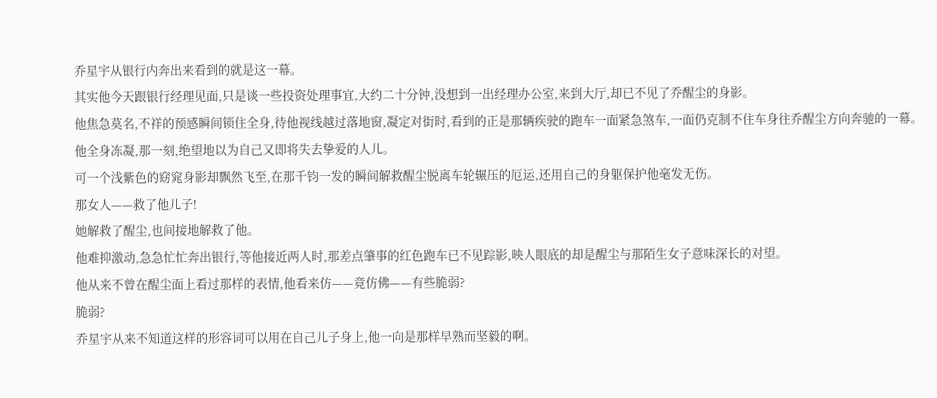乔星宇从银行内奔出来看到的就是这一幕。
其实他今天跟银行经理见面,只是谈一些投资处理事宜,大约二十分钟,没想到一出经理办公室,来到大厅,却已不见了乔醒尘的身影。
他焦急莫名,不祥的预感瞬间锁住全身,待他视线越过落地窗,凝定对街时,看到的正是那辆疾驶的跑车一面紧急煞车,一面仍克制不住车身往乔醒尘方向奔驰的一幕。
他全身冻凝,那一刻,绝望地以为自己又即将失去挚爱的人儿。
可一个浅紫色的窈窕身影却飘然飞至,在那千钧一发的瞬间解救醒尘脱离车轮辗压的厄运,还用自己的身躯保护他毫发无伤。
那女人——救了他儿子!
她解救了醒尘,也间接地解救了他。
他难抑激动,急急忙忙奔出银行,等他接近两人时,那差点肇事的红色跑车已不见踪影,映人眼底的却是醒尘与那陌生女子意味深长的对望。
他从来不曾在醒尘面上看过那样的表情,他看来仿——竟仿佛——有些脆弱?
脆弱?
乔星宇从来不知道这样的形容词可以用在自己儿子身上,他一向是那样早熟而坚毅的啊。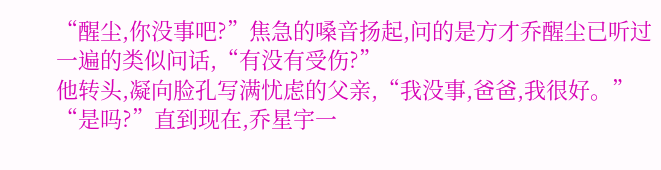“醒尘,你没事吧?”焦急的嗓音扬起,问的是方才乔醒尘已听过一遍的类似问话,“有没有受伤?”
他转头,凝向脸孔写满忧虑的父亲,“我没事,爸爸,我很好。”
“是吗?”直到现在,乔星宇一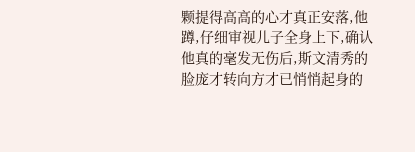颗提得高高的心才真正安落,他蹲,仔细审视儿子全身上下,确认他真的毫发无伤后,斯文清秀的脸庞才转向方才已悄悄起身的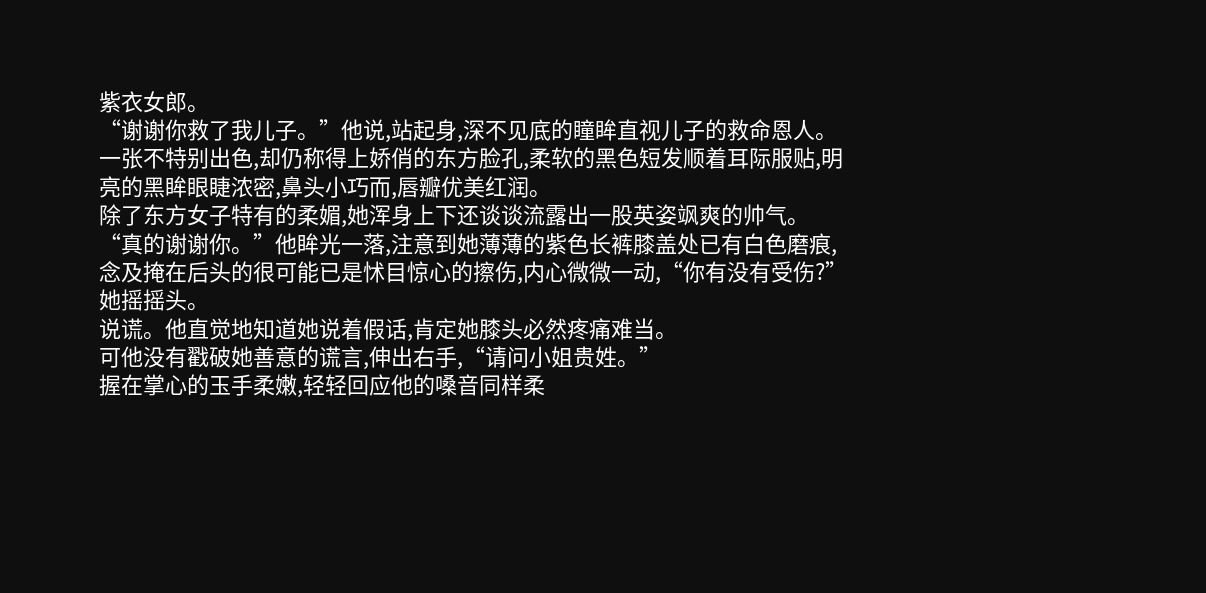紫衣女郎。
“谢谢你救了我儿子。”他说,站起身,深不见底的瞳眸直视儿子的救命恩人。
一张不特别出色,却仍称得上娇俏的东方脸孔,柔软的黑色短发顺着耳际服贴,明亮的黑眸眼睫浓密,鼻头小巧而,唇瓣优美红润。
除了东方女子特有的柔媚,她浑身上下还谈谈流露出一股英姿飒爽的帅气。
“真的谢谢你。”他眸光一落,注意到她薄薄的紫色长裤膝盖处已有白色磨痕,念及掩在后头的很可能已是怵目惊心的擦伤,内心微微一动,“你有没有受伤?”
她摇摇头。
说谎。他直觉地知道她说着假话,肯定她膝头必然疼痛难当。
可他没有戳破她善意的谎言,伸出右手,“请问小姐贵姓。”
握在掌心的玉手柔嫩,轻轻回应他的嗓音同样柔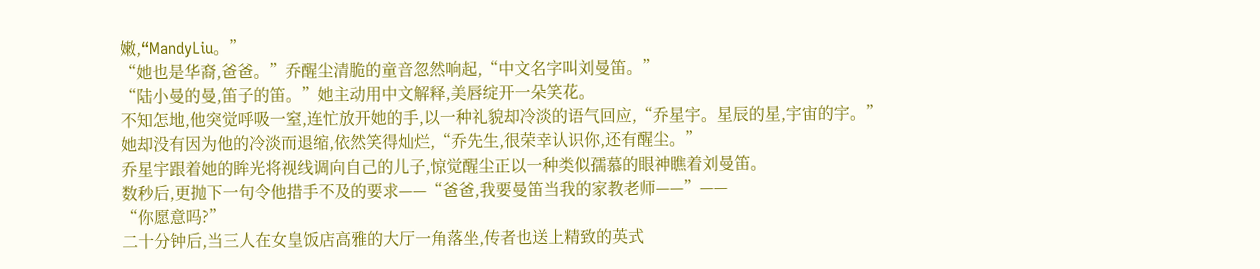嫩,“MandyLiu。”
“她也是华裔,爸爸。”乔醒尘清脆的童音忽然响起,“中文名字叫刘曼笛。”
“陆小曼的曼,笛子的笛。”她主动用中文解释,美唇绽开一朵笑花。
不知怎地,他突觉呼吸一窒,连忙放开她的手,以一种礼貌却冷淡的语气回应,“乔星宇。星辰的星,宇宙的宇。”
她却没有因为他的冷淡而退缩,依然笑得灿烂,“乔先生,很荣幸认识你,还有醒尘。”
乔星宇跟着她的眸光将视线调向自己的儿子,惊觉醒尘正以一种类似孺慕的眼神瞧着刘曼笛。
数秒后,更抛下一句令他措手不及的要求——“爸爸,我要曼笛当我的家教老师——”——
“你愿意吗?”
二十分钟后,当三人在女皇饭店高雅的大厅一角落坐,传者也送上精致的英式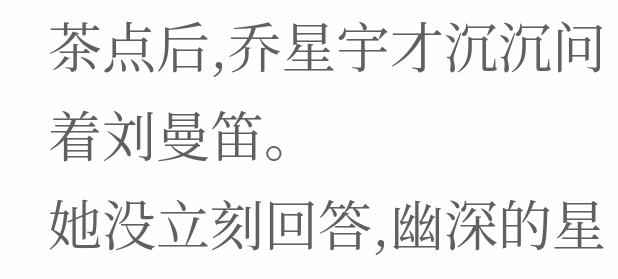茶点后,乔星宇才沉沉问着刘曼笛。
她没立刻回答,幽深的星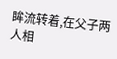眸流转着,在父子两人相